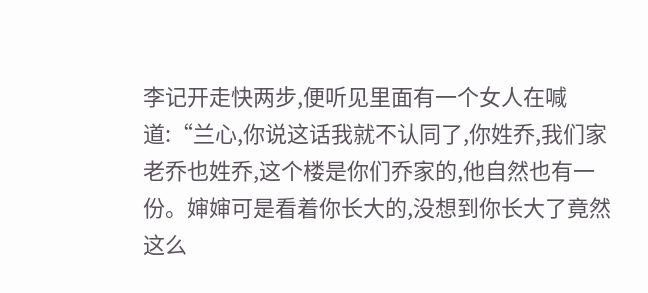李记开走快两步,便听见里面有一个女人在喊道:“兰心,你说这话我就不认同了,你姓乔,我们家老乔也姓乔,这个楼是你们乔家的,他自然也有一份。婶婶可是看着你长大的,没想到你长大了竟然这么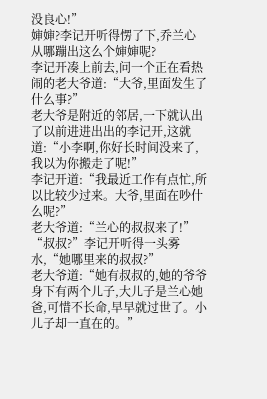没良心!”
婶婶?李记开听得愣了下,乔兰心从哪蹦出这么个婶婶呢?
李记开凑上前去,问一个正在看热闹的老大爷道:“大爷,里面发生了什么事?”
老大爷是附近的邻居,一下就认出了以前进进出出的李记开,这就道:“小李啊,你好长时间没来了,我以为你搬走了呢!”
李记开道:“我最近工作有点忙,所以比较少过来。大爷,里面在吵什么呢?”
老大爷道:“兰心的叔叔来了!”
“叔叔?”李记开听得一头雾水,“她哪里来的叔叔?”
老大爷道:“她有叔叔的,她的爷爷身下有两个儿子,大儿子是兰心她爸,可惜不长命,早早就过世了。小儿子却一直在的。”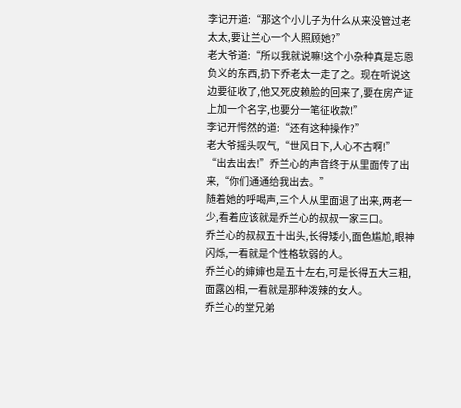李记开道:“那这个小儿子为什么从来没管过老太太,要让兰心一个人照顾她?”
老大爷道:“所以我就说嘛!这个小杂种真是忘恩负义的东西,扔下乔老太一走了之。现在听说这边要征收了,他又死皮赖脸的回来了,要在房产证上加一个名字,也要分一笔征收款!”
李记开愕然的道:“还有这种操作?”
老大爷摇头叹气,“世风日下,人心不古啊!”
“出去出去!”乔兰心的声音终于从里面传了出来,“你们通通给我出去。”
随着她的呼喝声,三个人从里面退了出来,两老一少,看着应该就是乔兰心的叔叔一家三口。
乔兰心的叔叔五十出头,长得矮小,面色尴尬,眼神闪烁,一看就是个性格软弱的人。
乔兰心的婶婶也是五十左右,可是长得五大三粗,面露凶相,一看就是那种泼辣的女人。
乔兰心的堂兄弟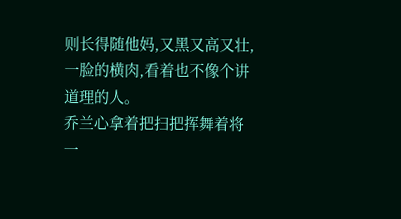则长得随他妈,又黑又高又壮,一脸的横肉,看着也不像个讲道理的人。
乔兰心拿着把扫把挥舞着将一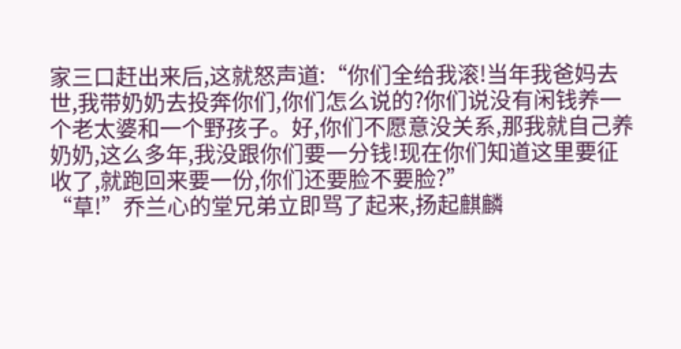家三口赶出来后,这就怒声道:“你们全给我滚!当年我爸妈去世,我带奶奶去投奔你们,你们怎么说的?你们说没有闲钱养一个老太婆和一个野孩子。好,你们不愿意没关系,那我就自己养奶奶,这么多年,我没跟你们要一分钱!现在你们知道这里要征收了,就跑回来要一份,你们还要脸不要脸?”
“草!”乔兰心的堂兄弟立即骂了起来,扬起麒麟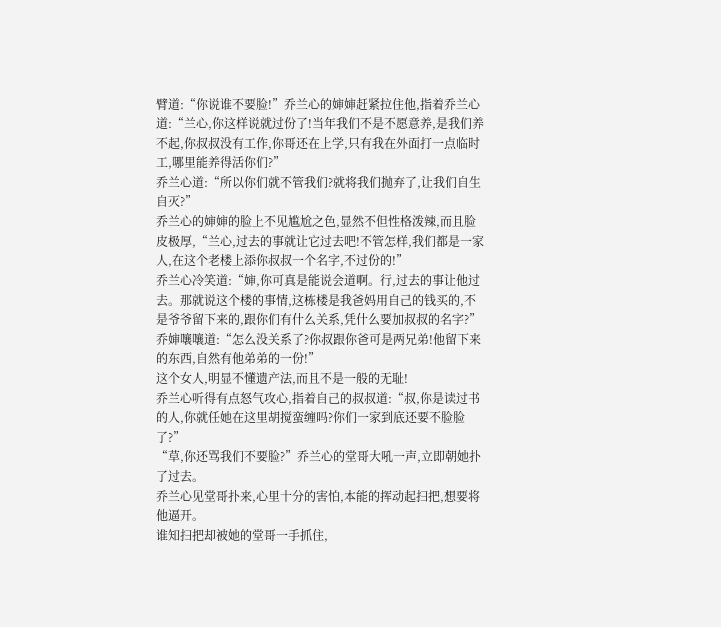臂道:“你说谁不要脸!”乔兰心的婶婶赶紧拉住他,指着乔兰心道:“兰心,你这样说就过份了!当年我们不是不愿意养,是我们养不起,你叔叔没有工作,你哥还在上学,只有我在外面打一点临时工,哪里能养得活你们?”
乔兰心道:“所以你们就不管我们?就将我们抛弃了,让我们自生自灭?”
乔兰心的婶婶的脸上不见尴尬之色,显然不但性格泼辣,而且脸皮极厚,“兰心,过去的事就让它过去吧!不管怎样,我们都是一家人,在这个老楼上添你叔叔一个名字,不过份的!”
乔兰心冷笑道:“婶,你可真是能说会道啊。行,过去的事让他过去。那就说这个楼的事情,这栋楼是我爸妈用自己的钱买的,不是爷爷留下来的,跟你们有什么关系,凭什么要加叔叔的名字?”
乔婶嚷嚷道:“怎么没关系了?你叔跟你爸可是两兄弟!他留下来的东西,自然有他弟弟的一份!”
这个女人,明显不懂遗产法,而且不是一般的无耻!
乔兰心听得有点怒气攻心,指着自己的叔叔道:“叔,你是读过书的人,你就任她在这里胡搅蛮缠吗?你们一家到底还要不脸脸了?”
“草,你还骂我们不要脸?”乔兰心的堂哥大吼一声,立即朝她扑了过去。
乔兰心见堂哥扑来,心里十分的害怕,本能的挥动起扫把,想要将他逼开。
谁知扫把却被她的堂哥一手抓住,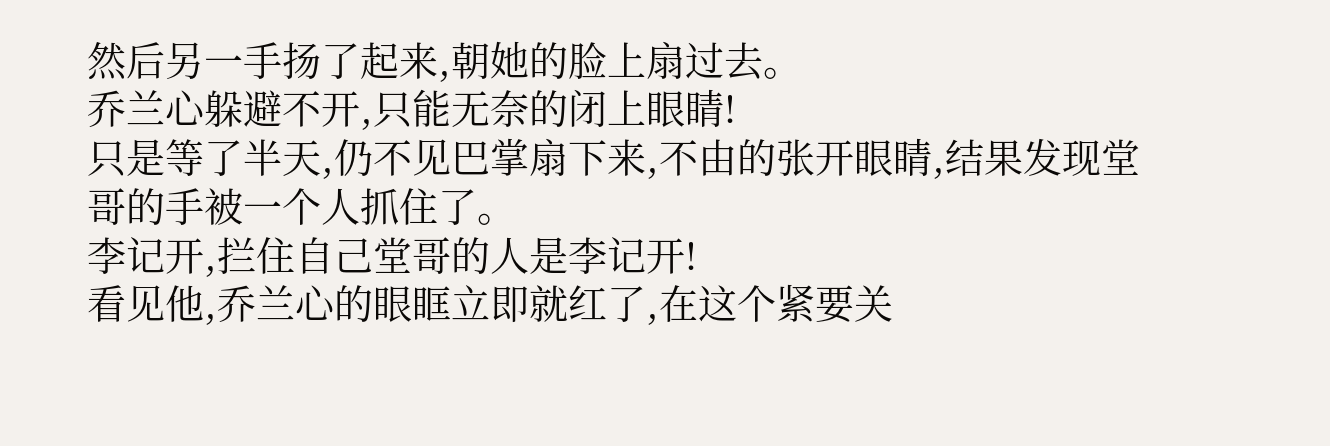然后另一手扬了起来,朝她的脸上扇过去。
乔兰心躲避不开,只能无奈的闭上眼睛!
只是等了半天,仍不见巴掌扇下来,不由的张开眼睛,结果发现堂哥的手被一个人抓住了。
李记开,拦住自己堂哥的人是李记开!
看见他,乔兰心的眼眶立即就红了,在这个紧要关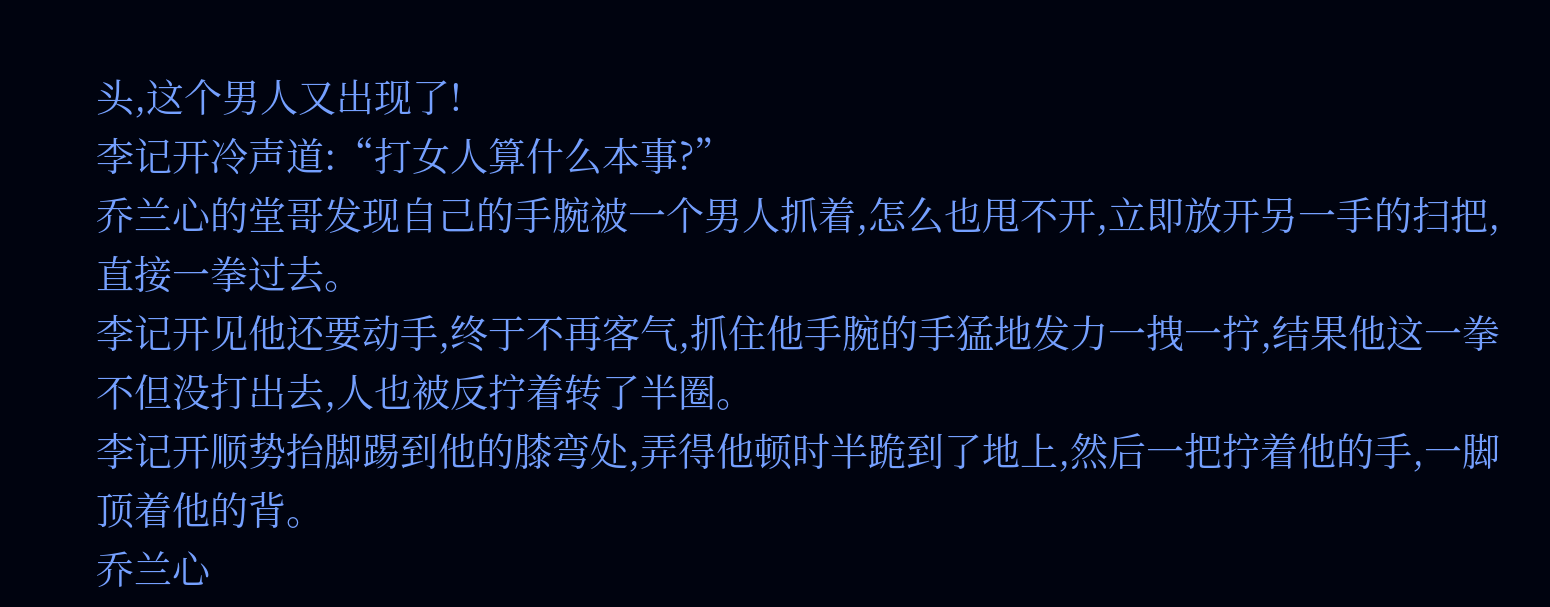头,这个男人又出现了!
李记开冷声道:“打女人算什么本事?”
乔兰心的堂哥发现自己的手腕被一个男人抓着,怎么也甩不开,立即放开另一手的扫把,直接一拳过去。
李记开见他还要动手,终于不再客气,抓住他手腕的手猛地发力一拽一拧,结果他这一拳不但没打出去,人也被反拧着转了半圈。
李记开顺势抬脚踢到他的膝弯处,弄得他顿时半跪到了地上,然后一把拧着他的手,一脚顶着他的背。
乔兰心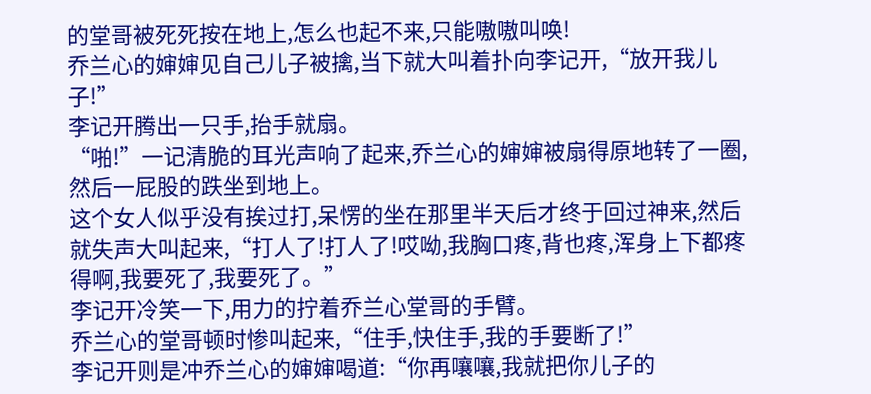的堂哥被死死按在地上,怎么也起不来,只能嗷嗷叫唤!
乔兰心的婶婶见自己儿子被擒,当下就大叫着扑向李记开,“放开我儿子!”
李记开腾出一只手,抬手就扇。
“啪!”一记清脆的耳光声响了起来,乔兰心的婶婶被扇得原地转了一圈,然后一屁股的跌坐到地上。
这个女人似乎没有挨过打,呆愣的坐在那里半天后才终于回过神来,然后就失声大叫起来,“打人了!打人了!哎呦,我胸口疼,背也疼,浑身上下都疼得啊,我要死了,我要死了。”
李记开冷笑一下,用力的拧着乔兰心堂哥的手臂。
乔兰心的堂哥顿时惨叫起来,“住手,快住手,我的手要断了!”
李记开则是冲乔兰心的婶婶喝道:“你再嚷嚷,我就把你儿子的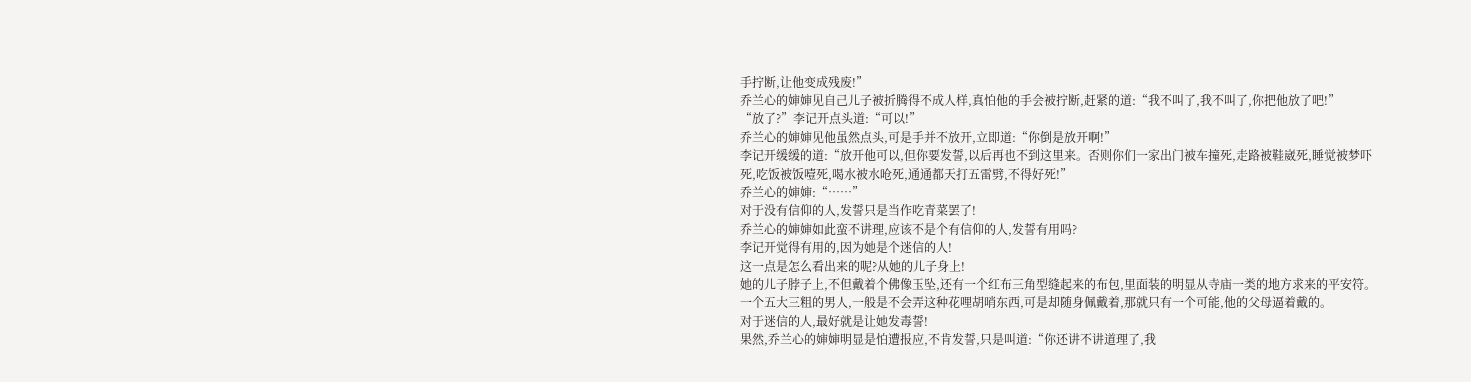手拧断,让他变成残废!”
乔兰心的婶婶见自己儿子被折腾得不成人样,真怕他的手会被拧断,赶紧的道:“我不叫了,我不叫了,你把他放了吧!”
“放了?”李记开点头道:“可以!”
乔兰心的婶婶见他虽然点头,可是手并不放开,立即道:“你倒是放开啊!”
李记开缓缓的道:“放开他可以,但你要发誓,以后再也不到这里来。否则你们一家出门被车撞死,走路被鞋崴死,睡觉被梦吓死,吃饭被饭噎死,喝水被水呛死,通通都天打五雷劈,不得好死!”
乔兰心的婶婶:“……”
对于没有信仰的人,发誓只是当作吃青菜罢了!
乔兰心的婶婶如此蛮不讲理,应该不是个有信仰的人,发誓有用吗?
李记开觉得有用的,因为她是个迷信的人!
这一点是怎么看出来的呢?从她的儿子身上!
她的儿子脖子上,不但戴着个佛像玉坠,还有一个红布三角型缝起来的布包,里面装的明显从寺庙一类的地方求来的平安符。
一个五大三粗的男人,一般是不会弄这种花哩胡哨东西,可是却随身佩戴着,那就只有一个可能,他的父母逼着戴的。
对于迷信的人,最好就是让她发毒誓!
果然,乔兰心的婶婶明显是怕遭报应,不肯发誓,只是叫道:“你还讲不讲道理了,我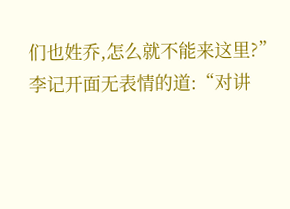们也姓乔,怎么就不能来这里?”
李记开面无表情的道:“对讲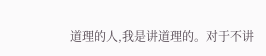道理的人,我是讲道理的。对于不讲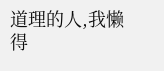道理的人,我懒得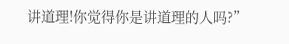讲道理!你觉得你是讲道理的人吗?”